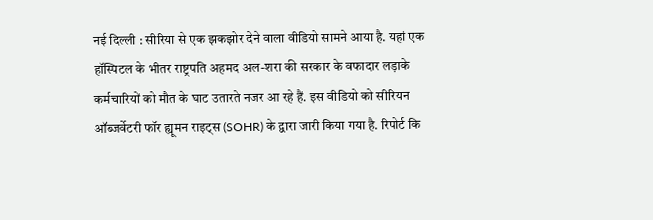नई दिल्ली : सीरिया से एक झकझोर देने वाला वीडियो सामने आया है. यहां एक हॉस्पिटल के भीतर राष्ट्रपति अहमद अल-शरा की सरकार के वफादार लड़ाके कर्मचारियों को मौत के घाट उतारते नजर आ रहे हैं. इस वीडियो को सीरियन ऑब्जर्वेटरी फॉर ह्यूमन राइट्स (SOHR) के द्वारा जारी किया गया है. रिपोर्ट कि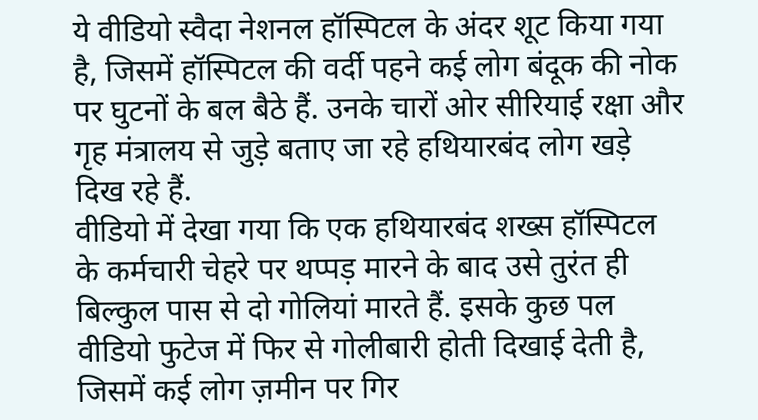ये वीडियो स्वैदा नेशनल हॉस्पिटल के अंदर शूट किया गया है, जिसमें हॉस्पिटल की वर्दी पहने कई लोग बंदूक की नोक पर घुटनों के बल बैठे हैं. उनके चारों ओर सीरियाई रक्षा और गृह मंत्रालय से जुड़े बताए जा रहे हथियारबंद लोग खड़े दिख रहे हैं.
वीडियो में देखा गया कि एक हथियारबंद शख्स हॉस्पिटल के कर्मचारी चेहरे पर थप्पड़ मारने के बाद उसे तुरंत ही बिल्कुल पास से दो गोलियां मारते हैं. इसके कुछ पल वीडियो फुटेज में फिर से गोलीबारी होती दिखाई देती है, जिसमें कई लोग ज़मीन पर गिर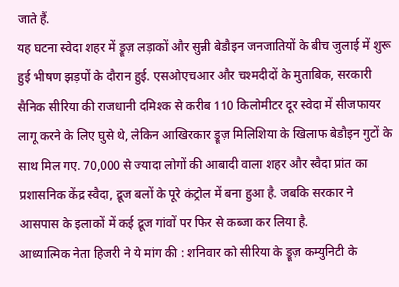जाते हैं.
यह घटना स्वेदा शहर में ड्रूज़ लड़ाकों और सुन्नी बेडौइन जनजातियों के बीच जुलाई में शुरू हुई भीषण झड़पों के दौरान हुई. एसओएचआर और चश्मदीदों के मुताबिक, सरकारी सैनिक सीरिया की राजधानी दमिश्क से करीब 110 किलोमीटर दूर स्वेदा में सीजफायर लागू करने के लिए घुसे थे, लेकिन आखिरकार ड्रूज़ मिलिशिया के खिलाफ बेडौइन गुटों के साथ मिल गए. 70,000 से ज्यादा लोगों की आबादी वाला शहर और स्वैदा प्रांत का प्रशासनिक केंद्र स्वैदा, द्रूज बलों के पूरे कंट्रोल में बना हुआ है. जबकि सरकार ने आसपास के इलाकों में कई द्रूज गांवों पर फिर से कब्जा कर लिया है.
आध्यात्मिक नेता हिजरी ने ये मांग की : शनिवार को सीरिया के ड्रूज़ कम्युनिटी के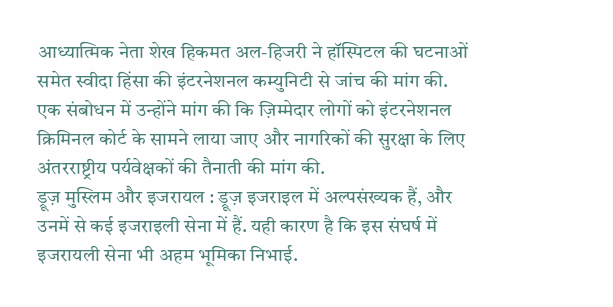आध्यात्मिक नेता शेख हिकमत अल-हिजरी ने हॉस्पिटल की घटनाओं समेत स्वीदा हिंसा की इंटरनेशनल कम्युनिटी से जांच की मांग की. एक संबोधन में उन्होंने मांग की कि ज़िम्मेदार लोगों को इंटरनेशनल क्रिमिनल कोर्ट के सामने लाया जाए और नागरिकों की सुरक्षा के लिए अंतरराष्ट्रीय पर्यवेक्षकों की तैनाती की मांग की.
ड्रूज़ मुस्लिम और इजरायल : ड्रूज़ इजराइल में अल्पसंख्यक हैं, और उनमें से कई इजराइली सेना में हैं. यही कारण है कि इस संघर्ष में इजरायली सेना भी अहम भूमिका निभाई.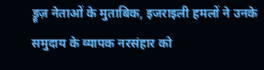ड्रूज़ नेताओं के मुताबिक, इजराइली हमलों ने उनके समुदाय के व्यापक नरसंहार को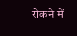रोकने में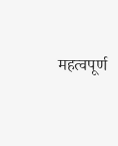महत्वपूर्ण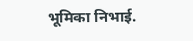भूमिका निभाई.